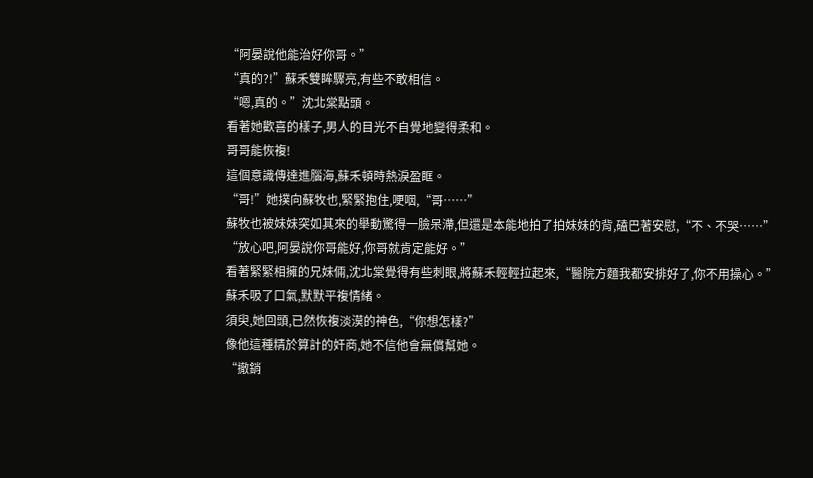“阿晏說他能治好你哥。”
“真的?!”蘇禾雙眸驟亮,有些不敢相信。
“嗯,真的。”沈北棠點頭。
看著她歡喜的樣子,男人的目光不自覺地變得柔和。
哥哥能恢複!
這個意識傳達進腦海,蘇禾頓時熱淚盈眶。
“哥!”她撲向蘇牧也,緊緊抱住,哽咽,“哥……”
蘇牧也被妹妹突如其來的舉動驚得一臉呆滯,但還是本能地拍了拍妹妹的背,磕巴著安慰,“不、不哭……”
“放心吧,阿晏說你哥能好,你哥就肯定能好。”
看著緊緊相擁的兄妹倆,沈北棠覺得有些刺眼,將蘇禾輕輕拉起來,“醫院方麵我都安排好了,你不用操心。”
蘇禾吸了口氣,默默平複情緒。
須臾,她回頭,已然恢複淡漠的神色,“你想怎樣?”
像他這種精於算計的奸商,她不信他會無償幫她。
“撤銷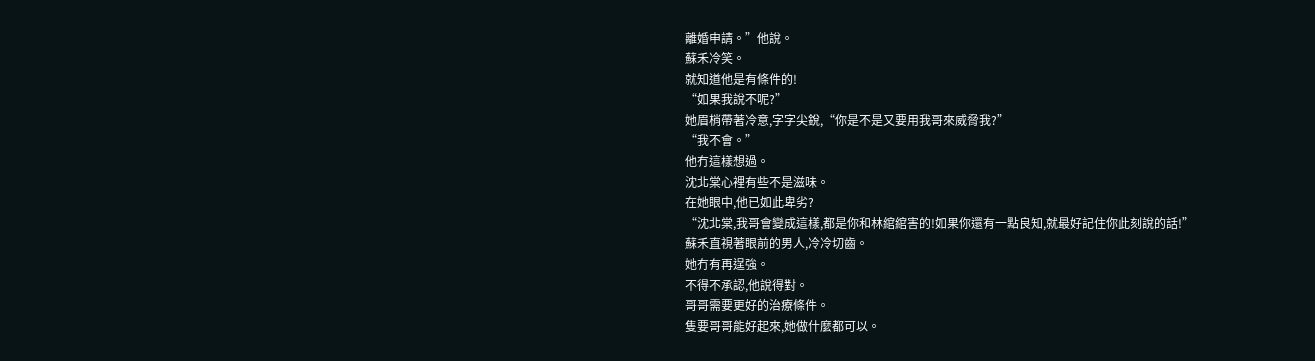離婚申請。”他說。
蘇禾冷笑。
就知道他是有條件的!
“如果我說不呢?”
她眉梢帶著冷意,字字尖銳,“你是不是又要用我哥來威脅我?”
“我不會。”
他冇這樣想過。
沈北棠心裡有些不是滋味。
在她眼中,他已如此卑劣?
“沈北棠,我哥會變成這樣,都是你和林綰綰害的!如果你還有一點良知,就最好記住你此刻說的話!”
蘇禾直視著眼前的男人,冷冷切齒。
她冇有再逞強。
不得不承認,他說得對。
哥哥需要更好的治療條件。
隻要哥哥能好起來,她做什麼都可以。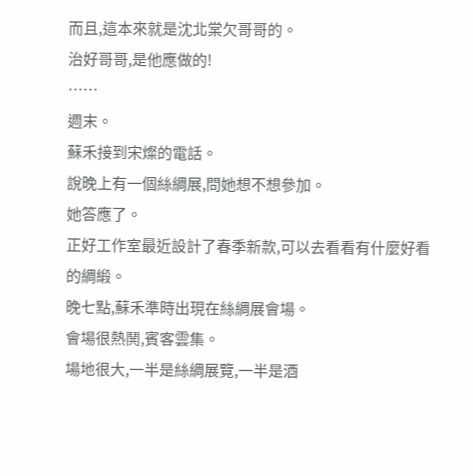而且,這本來就是沈北棠欠哥哥的。
治好哥哥,是他應做的!
……
週末。
蘇禾接到宋燦的電話。
說晚上有一個絲綢展,問她想不想參加。
她答應了。
正好工作室最近設計了春季新款,可以去看看有什麼好看的綢緞。
晚七點,蘇禾準時出現在絲綢展會場。
會場很熱鬨,賓客雲集。
場地很大,一半是絲綢展覽,一半是酒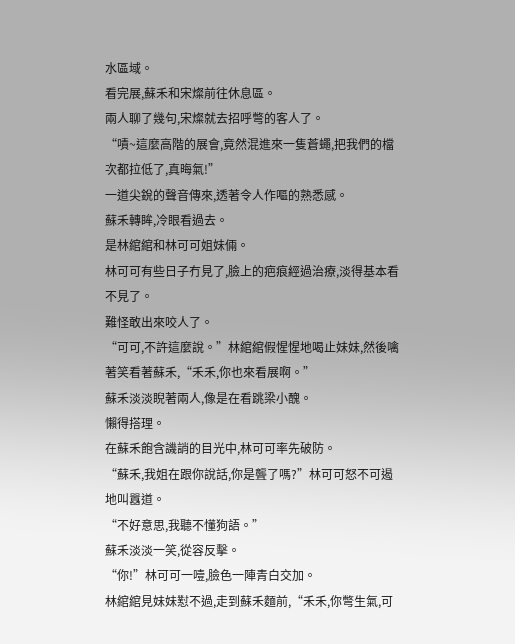水區域。
看完展,蘇禾和宋燦前往休息區。
兩人聊了幾句,宋燦就去招呼彆的客人了。
“嘖~這麼高階的展會,竟然混進來一隻蒼蠅,把我們的檔次都拉低了,真晦氣!”
一道尖銳的聲音傳來,透著令人作嘔的熟悉感。
蘇禾轉眸,冷眼看過去。
是林綰綰和林可可姐妹倆。
林可可有些日子冇見了,臉上的疤痕經過治療,淡得基本看不見了。
難怪敢出來咬人了。
“可可,不許這麼說。”林綰綰假惺惺地喝止妹妹,然後噙著笑看著蘇禾,“禾禾,你也來看展啊。”
蘇禾淡淡睨著兩人,像是在看跳梁小醜。
懶得搭理。
在蘇禾飽含譏誚的目光中,林可可率先破防。
“蘇禾,我姐在跟你說話,你是聾了嗎?”林可可怒不可遏地叫囂道。
“不好意思,我聽不懂狗語。”
蘇禾淡淡一笑,從容反擊。
“你!”林可可一噎,臉色一陣青白交加。
林綰綰見妹妹懟不過,走到蘇禾麵前,“禾禾,你彆生氣,可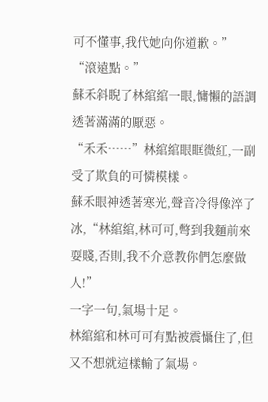可不懂事,我代她向你道歉。”
“滾遠點。”
蘇禾斜睨了林綰綰一眼,慵懶的語調透著滿滿的厭惡。
“禾禾……”林綰綰眼眶微紅,一副受了欺負的可憐模樣。
蘇禾眼神透著寒光,聲音冷得像淬了冰,“林綰綰,林可可,彆到我麵前來耍賤,否則,我不介意教你們怎麼做人!”
一字一句,氣場十足。
林綰綰和林可可有點被震懾住了,但又不想就這樣輸了氣場。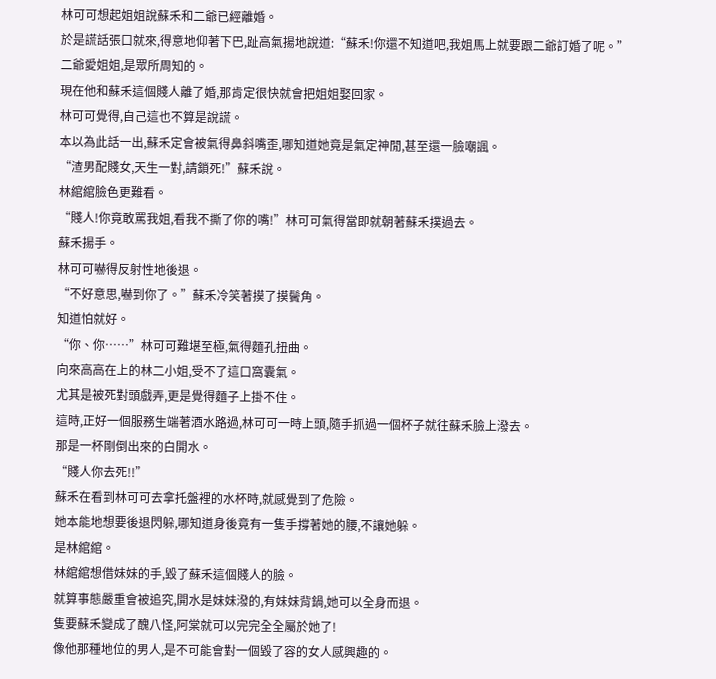林可可想起姐姐說蘇禾和二爺已經離婚。
於是謊話張口就來,得意地仰著下巴,趾高氣揚地說道:“蘇禾!你還不知道吧,我姐馬上就要跟二爺訂婚了呢。”
二爺愛姐姐,是眾所周知的。
現在他和蘇禾這個賤人離了婚,那肯定很快就會把姐姐娶回家。
林可可覺得,自己這也不算是說謊。
本以為此話一出,蘇禾定會被氣得鼻斜嘴歪,哪知道她竟是氣定神閒,甚至還一臉嘲諷。
“渣男配賤女,天生一對,請鎖死!”蘇禾說。
林綰綰臉色更難看。
“賤人!你竟敢罵我姐,看我不撕了你的嘴!”林可可氣得當即就朝著蘇禾撲過去。
蘇禾揚手。
林可可嚇得反射性地後退。
“不好意思,嚇到你了。”蘇禾冷笑著摸了摸鬢角。
知道怕就好。
“你、你……”林可可難堪至極,氣得麵孔扭曲。
向來高高在上的林二小姐,受不了這口窩囊氣。
尤其是被死對頭戲弄,更是覺得麵子上掛不住。
這時,正好一個服務生端著酒水路過,林可可一時上頭,隨手抓過一個杯子就往蘇禾臉上潑去。
那是一杯剛倒出來的白開水。
“賤人你去死!!”
蘇禾在看到林可可去拿托盤裡的水杯時,就感覺到了危險。
她本能地想要後退閃躲,哪知道身後竟有一隻手撐著她的腰,不讓她躲。
是林綰綰。
林綰綰想借妹妹的手,毀了蘇禾這個賤人的臉。
就算事態嚴重會被追究,開水是妹妹潑的,有妹妹背鍋,她可以全身而退。
隻要蘇禾變成了醜八怪,阿棠就可以完完全全屬於她了!
像他那種地位的男人,是不可能會對一個毀了容的女人感興趣的。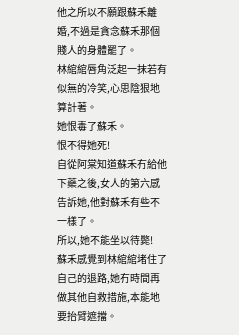他之所以不願跟蘇禾離婚,不過是貪念蘇禾那個賤人的身體罷了。
林綰綰唇角泛起一抹若有似無的冷笑,心思陰狠地算計著。
她恨毒了蘇禾。
恨不得她死!
自從阿棠知道蘇禾冇給他下藥之後,女人的第六感告訴她,他對蘇禾有些不一樣了。
所以,她不能坐以待斃!
蘇禾感覺到林綰綰堵住了自己的退路,她冇時間再做其他自救措施,本能地要抬臂遮擋。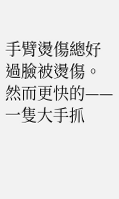手臂燙傷總好過臉被燙傷。
然而更快的——
一隻大手抓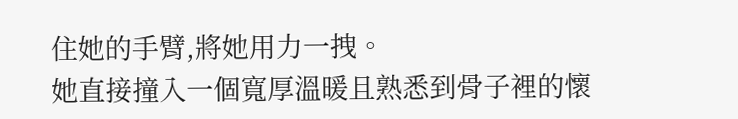住她的手臂,將她用力一拽。
她直接撞入一個寬厚溫暖且熟悉到骨子裡的懷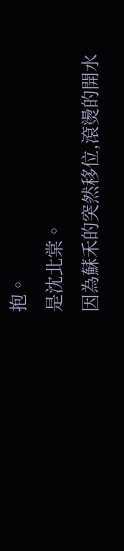抱。
是沈北棠。
因為蘇禾的突然移位,滾燙的開水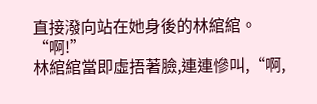直接潑向站在她身後的林綰綰。
“啊!”
林綰綰當即虛捂著臉,連連慘叫,“啊,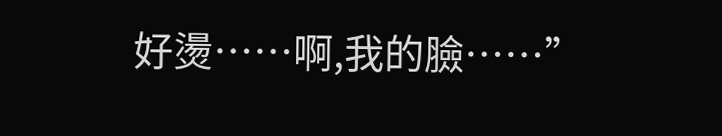好燙……啊,我的臉……”